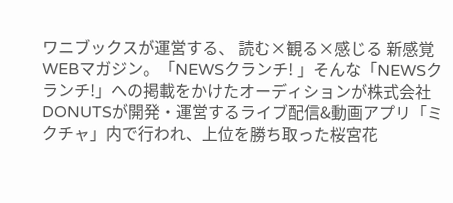ワニブックスが運営する、 読む×観る×感じる 新感覚WEBマガジン。「NEWSクランチ! 」そんな「NEWSクランチ!」への掲載をかけたオーディションが株式会社DONUTSが開発・運営するライブ配信&動画アプリ「ミクチャ」内で行われ、上位を勝ち取った桜宮花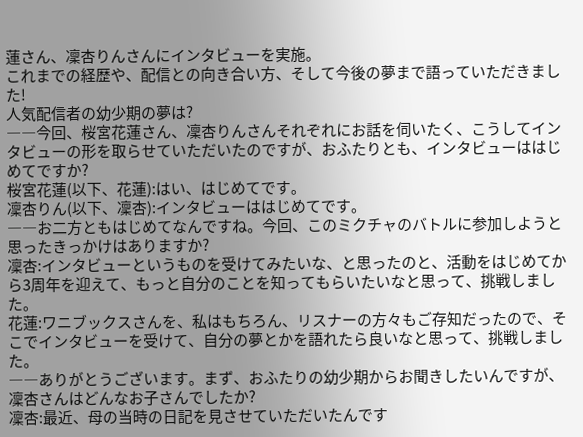蓮さん、凜杏りんさんにインタビューを実施。
これまでの経歴や、配信との向き合い方、そして今後の夢まで語っていただきました!
人気配信者の幼少期の夢は?
――今回、桜宮花蓮さん、凜杏りんさんそれぞれにお話を伺いたく、こうしてインタビューの形を取らせていただいたのですが、おふたりとも、インタビューははじめてですか?
桜宮花蓮(以下、花蓮):はい、はじめてです。
凜杏りん(以下、凜杏):インタビューははじめてです。
――お二方ともはじめてなんですね。今回、このミクチャのバトルに参加しようと思ったきっかけはありますか?
凜杏:インタビューというものを受けてみたいな、と思ったのと、活動をはじめてから3周年を迎えて、もっと自分のことを知ってもらいたいなと思って、挑戦しました。
花蓮:ワニブックスさんを、私はもちろん、リスナーの方々もご存知だったので、そこでインタビューを受けて、自分の夢とかを語れたら良いなと思って、挑戦しました。
――ありがとうございます。まず、おふたりの幼少期からお聞きしたいんですが、凜杏さんはどんなお子さんでしたか?
凜杏:最近、母の当時の日記を見させていただいたんです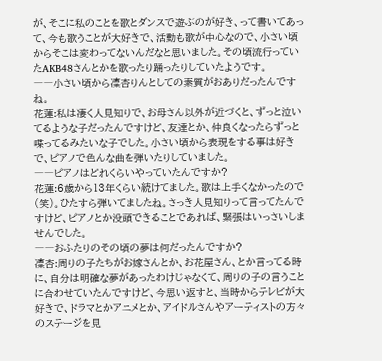が、そこに私のことを歌とダンスで遊ぶのが好き、って書いてあって、今も歌うことが大好きで、活動も歌が中心なので、小さい頃からそこは変わってないんだなと思いました。その頃流行っていたAKB48さんとかを歌ったり踊ったりしていたようです。
――小さい頃から凜杏りんとしての素質がおありだったんですね。
花蓮:私は凄く人見知りで、お母さん以外が近づくと、ずっと泣いてるような子だったんですけど、友達とか、仲良くなったらずっと喋ってるみたいな子でした。小さい頃から表現をする事は好きで、ピアノで色んな曲を弾いたりしていました。
――ピアノはどれくらいやっていたんですか?
花蓮:6歳から13年くらい続けてました。歌は上手くなかったので(笑)。ひたすら弾いてましたね。さっき人見知りって言ってたんですけど、ピアノとか没頭できることであれば、緊張はいっさいしませんでした。
――おふたりのその頃の夢は何だったんですか?
凜杏:周りの子たちがお嫁さんとか、お花屋さん、とか言ってる時に、自分は明確な夢があったわけじゃなくて、周りの子の言うことに合わせていたんですけど、今思い返すと、当時からテレビが大好きで、ドラマとかアニメとか、アイドルさんやアーティストの方々のステージを見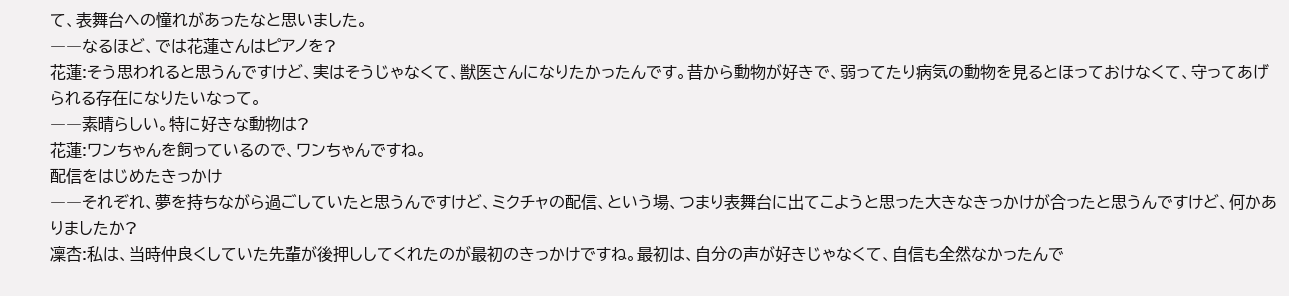て、表舞台への憧れがあったなと思いました。
――なるほど、では花蓮さんはピアノを?
花蓮:そう思われると思うんですけど、実はそうじゃなくて、獣医さんになりたかったんです。昔から動物が好きで、弱ってたり病気の動物を見るとほっておけなくて、守ってあげられる存在になりたいなって。
――素晴らしい。特に好きな動物は?
花蓮:ワンちゃんを飼っているので、ワンちゃんですね。
配信をはじめたきっかけ
――それぞれ、夢を持ちながら過ごしていたと思うんですけど、ミクチャの配信、という場、つまり表舞台に出てこようと思った大きなきっかけが合ったと思うんですけど、何かありましたか?
凜杏:私は、当時仲良くしていた先輩が後押ししてくれたのが最初のきっかけですね。最初は、自分の声が好きじゃなくて、自信も全然なかったんで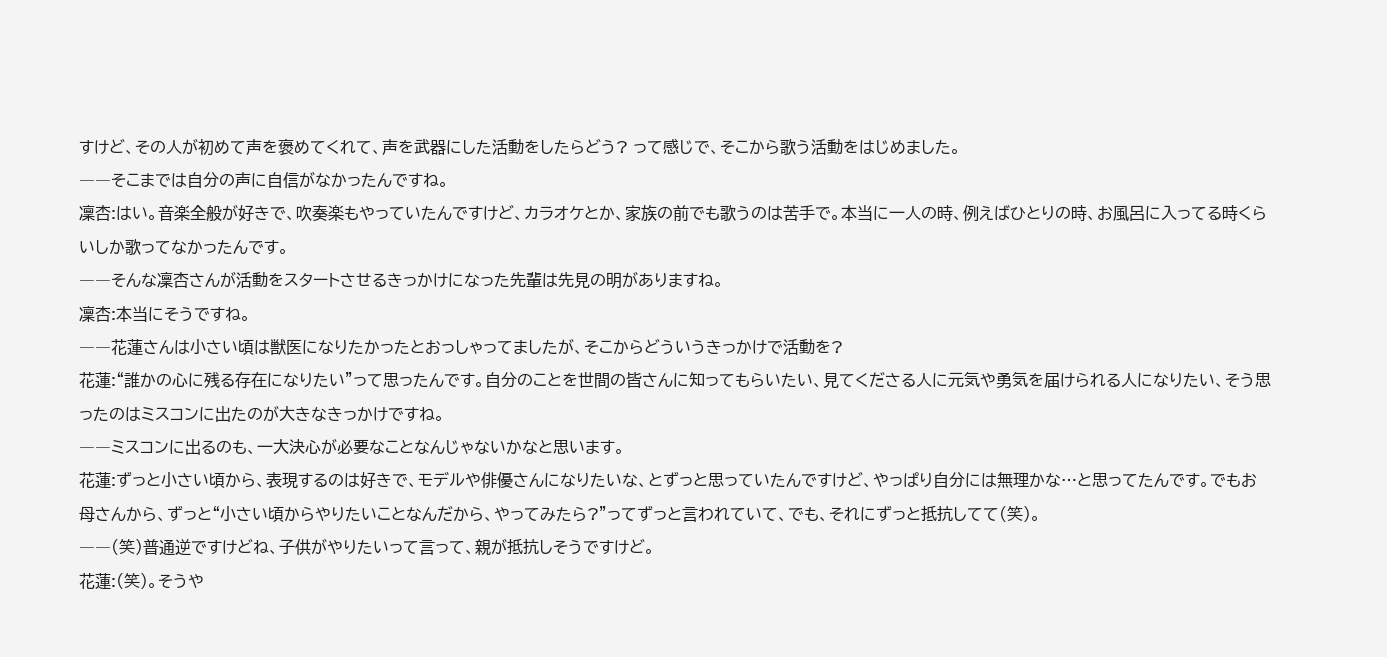すけど、その人が初めて声を褒めてくれて、声を武器にした活動をしたらどう? って感じで、そこから歌う活動をはじめました。
――そこまでは自分の声に自信がなかったんですね。
凜杏:はい。音楽全般が好きで、吹奏楽もやっていたんですけど、カラオケとか、家族の前でも歌うのは苦手で。本当に一人の時、例えばひとりの時、お風呂に入ってる時くらいしか歌ってなかったんです。
――そんな凜杏さんが活動をスタートさせるきっかけになった先輩は先見の明がありますね。
凜杏:本当にそうですね。
――花蓮さんは小さい頃は獣医になりたかったとおっしゃってましたが、そこからどういうきっかけで活動を?
花蓮:“誰かの心に残る存在になりたい”って思ったんです。自分のことを世間の皆さんに知ってもらいたい、見てくださる人に元気や勇気を届けられる人になりたい、そう思ったのはミスコンに出たのが大きなきっかけですね。
――ミスコンに出るのも、一大決心が必要なことなんじゃないかなと思います。
花蓮:ずっと小さい頃から、表現するのは好きで、モデルや俳優さんになりたいな、とずっと思っていたんですけど、やっぱり自分には無理かな…と思ってたんです。でもお母さんから、ずっと“小さい頃からやりたいことなんだから、やってみたら?”ってずっと言われていて、でも、それにずっと抵抗してて(笑)。
――(笑)普通逆ですけどね、子供がやりたいって言って、親が抵抗しそうですけど。
花蓮:(笑)。そうや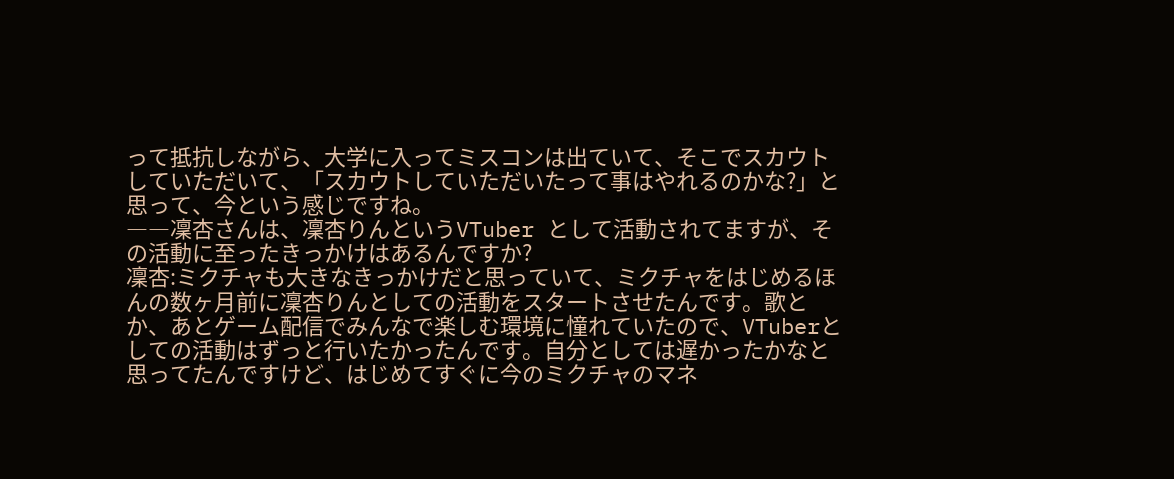って抵抗しながら、大学に入ってミスコンは出ていて、そこでスカウトしていただいて、「スカウトしていただいたって事はやれるのかな?」と思って、今という感じですね。
――凜杏さんは、凜杏りんというVTuber として活動されてますが、その活動に至ったきっかけはあるんですか?
凜杏:ミクチャも大きなきっかけだと思っていて、ミクチャをはじめるほんの数ヶ月前に凜杏りんとしての活動をスタートさせたんです。歌とか、あとゲーム配信でみんなで楽しむ環境に憧れていたので、VTuberとしての活動はずっと行いたかったんです。自分としては遅かったかなと思ってたんですけど、はじめてすぐに今のミクチャのマネ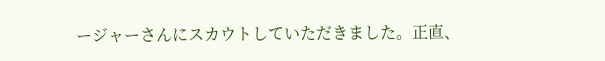ージャーさんにスカウトしていただきました。正直、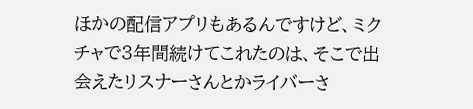ほかの配信アプリもあるんですけど、ミクチャで3年間続けてこれたのは、そこで出会えたリスナーさんとかライバーさ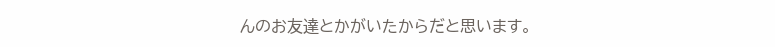んのお友達とかがいたからだと思います。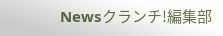Newsクランチ!編集部